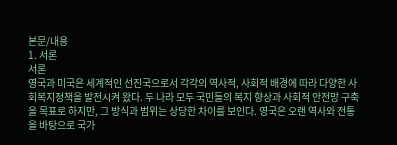본문/내용
1. 서론
서론
영국과 미국은 세계적인 선진국으로서 각각의 역사적, 사회적 배경에 따라 다양한 사회복지정책을 발전시켜 왔다. 두 나라 모두 국민들의 복지 향상과 사회적 안전망 구축을 목표로 하지만, 그 방식과 범위는 상당한 차이를 보인다. 영국은 오랜 역사와 전통을 바탕으로 국가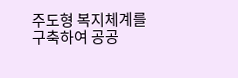주도형 복지체계를 구축하여 공공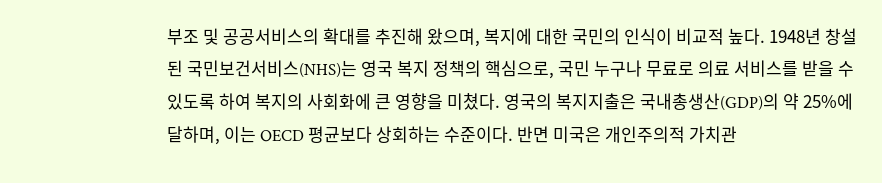부조 및 공공서비스의 확대를 추진해 왔으며, 복지에 대한 국민의 인식이 비교적 높다. 1948년 창설된 국민보건서비스(NHS)는 영국 복지 정책의 핵심으로, 국민 누구나 무료로 의료 서비스를 받을 수 있도록 하여 복지의 사회화에 큰 영향을 미쳤다. 영국의 복지지출은 국내총생산(GDP)의 약 25%에 달하며, 이는 OECD 평균보다 상회하는 수준이다. 반면 미국은 개인주의적 가치관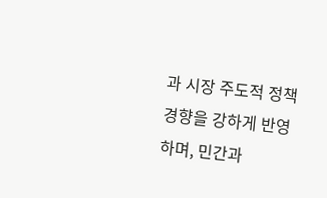과 시장 주도적 정책경향을 강하게 반영하며, 민간과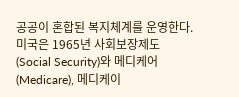공공이 혼합된 복지체계를 운영한다. 미국은 1965년 사회보장제도(Social Security)와 메디케어(Medicare), 메디케이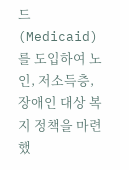드(Medicaid)를 도입하여 노인, 저소득층, 장애인 대상 복지 정책을 마련했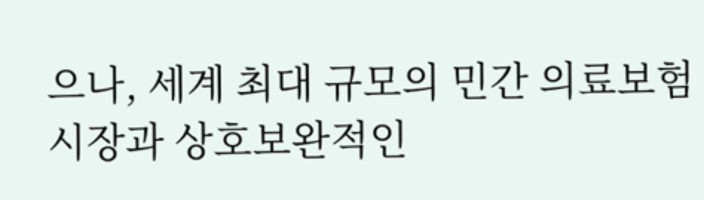으나, 세계 최대 규모의 민간 의료보험 시장과 상호보완적인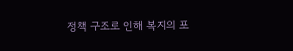정책 구조로 인해 복지의 포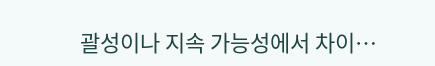괄성이나 지속 가능성에서 차이…